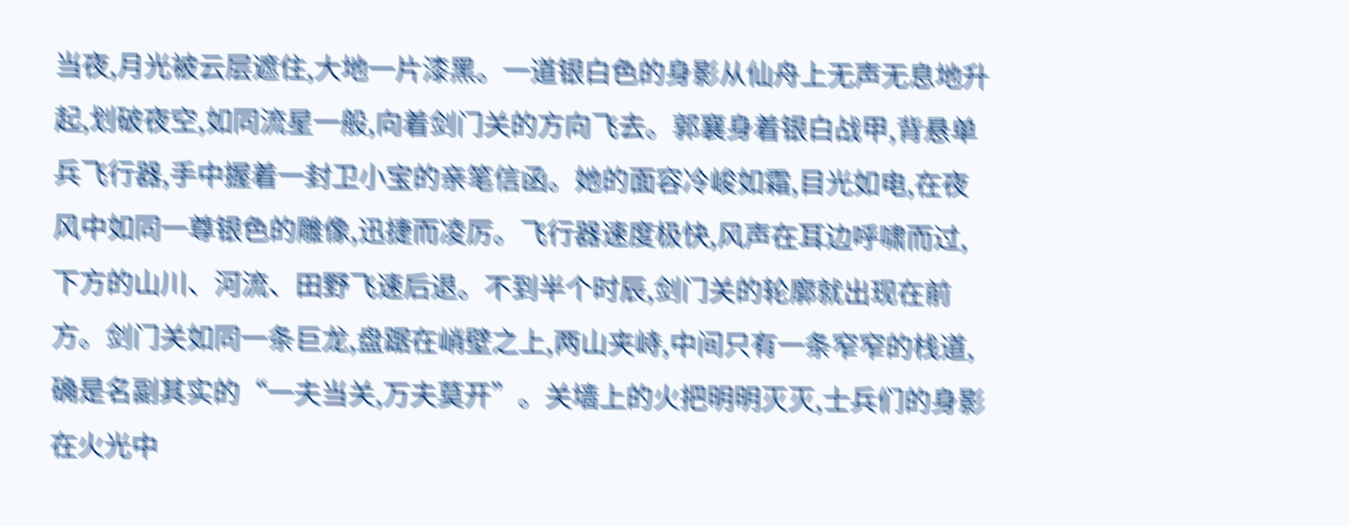当夜,月光被云层遮住,大地一片漆黑。一道银白色的身影从仙舟上无声无息地升起,划破夜空,如同流星一般,向着剑门关的方向飞去。郭襄身着银白战甲,背悬单兵飞行器,手中握着一封卫小宝的亲笔信函。她的面容冷峻如霜,目光如电,在夜风中如同一尊银色的雕像,迅捷而凌厉。飞行器速度极快,风声在耳边呼啸而过,下方的山川、河流、田野飞速后退。不到半个时辰,剑门关的轮廓就出现在前方。剑门关如同一条巨龙,盘踞在峭壁之上,两山夹峙,中间只有一条窄窄的栈道,确是名副其实的“一夫当关,万夫莫开”。关墙上的火把明明灭灭,士兵们的身影在火光中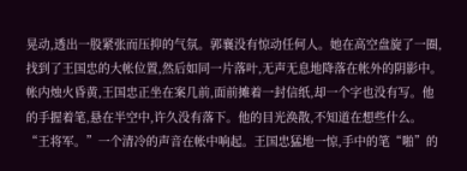晃动,透出一股紧张而压抑的气氛。郭襄没有惊动任何人。她在高空盘旋了一圈,找到了王国忠的大帐位置,然后如同一片落叶,无声无息地降落在帐外的阴影中。帐内烛火昏黄,王国忠正坐在案几前,面前摊着一封信纸,却一个字也没有写。他的手握着笔,悬在半空中,许久没有落下。他的目光涣散,不知道在想些什么。“王将军。”一个清冷的声音在帐中响起。王国忠猛地一惊,手中的笔“啪”的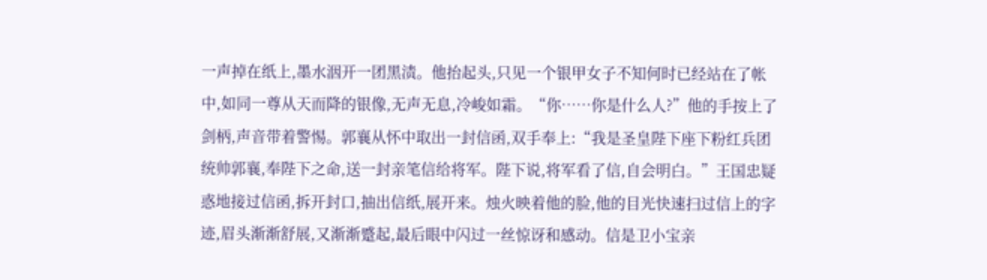一声掉在纸上,墨水洇开一团黑渍。他抬起头,只见一个银甲女子不知何时已经站在了帐中,如同一尊从天而降的银像,无声无息,冷峻如霜。“你……你是什么人?”他的手按上了剑柄,声音带着警惕。郭襄从怀中取出一封信函,双手奉上:“我是圣皇陛下座下粉红兵团统帅郭襄,奉陛下之命,送一封亲笔信给将军。陛下说,将军看了信,自会明白。”王国忠疑惑地接过信函,拆开封口,抽出信纸,展开来。烛火映着他的脸,他的目光快速扫过信上的字迹,眉头渐渐舒展,又渐渐蹙起,最后眼中闪过一丝惊讶和感动。信是卫小宝亲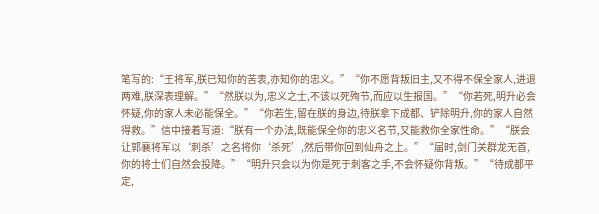笔写的:“王将军,朕已知你的苦衷,亦知你的忠义。”“你不愿背叛旧主,又不得不保全家人,进退两难,朕深表理解。”“然朕以为,忠义之士,不该以死殉节,而应以生报国。”“你若死,明升必会怀疑,你的家人未必能保全。”“你若生,留在朕的身边,待朕拿下成都、铲除明升,你的家人自然得救。”信中接着写道:“朕有一个办法,既能保全你的忠义名节,又能救你全家性命。”“朕会让郭襄将军以‘刺杀’之名将你‘杀死’,然后带你回到仙舟之上。”“届时,剑门关群龙无首,你的将士们自然会投降。”“明升只会以为你是死于刺客之手,不会怀疑你背叛。”“待成都平定,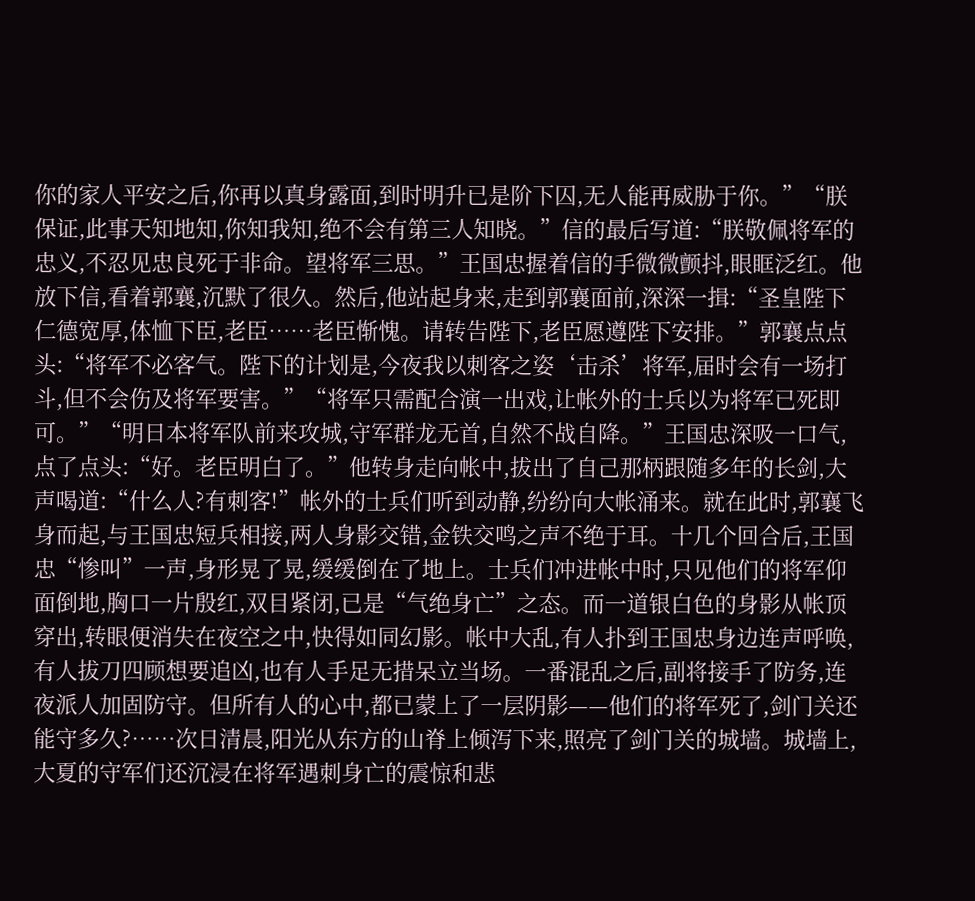你的家人平安之后,你再以真身露面,到时明升已是阶下囚,无人能再威胁于你。”“朕保证,此事天知地知,你知我知,绝不会有第三人知晓。”信的最后写道:“朕敬佩将军的忠义,不忍见忠良死于非命。望将军三思。”王国忠握着信的手微微颤抖,眼眶泛红。他放下信,看着郭襄,沉默了很久。然后,他站起身来,走到郭襄面前,深深一揖:“圣皇陛下仁德宽厚,体恤下臣,老臣……老臣惭愧。请转告陛下,老臣愿遵陛下安排。”郭襄点点头:“将军不必客气。陛下的计划是,今夜我以刺客之姿‘击杀’将军,届时会有一场打斗,但不会伤及将军要害。”“将军只需配合演一出戏,让帐外的士兵以为将军已死即可。”“明日本将军队前来攻城,守军群龙无首,自然不战自降。”王国忠深吸一口气,点了点头:“好。老臣明白了。”他转身走向帐中,拔出了自己那柄跟随多年的长剑,大声喝道:“什么人?有刺客!”帐外的士兵们听到动静,纷纷向大帐涌来。就在此时,郭襄飞身而起,与王国忠短兵相接,两人身影交错,金铁交鸣之声不绝于耳。十几个回合后,王国忠“惨叫”一声,身形晃了晃,缓缓倒在了地上。士兵们冲进帐中时,只见他们的将军仰面倒地,胸口一片殷红,双目紧闭,已是“气绝身亡”之态。而一道银白色的身影从帐顶穿出,转眼便消失在夜空之中,快得如同幻影。帐中大乱,有人扑到王国忠身边连声呼唤,有人拔刀四顾想要追凶,也有人手足无措呆立当场。一番混乱之后,副将接手了防务,连夜派人加固防守。但所有人的心中,都已蒙上了一层阴影——他们的将军死了,剑门关还能守多久?……次日清晨,阳光从东方的山脊上倾泻下来,照亮了剑门关的城墙。城墙上,大夏的守军们还沉浸在将军遇刺身亡的震惊和悲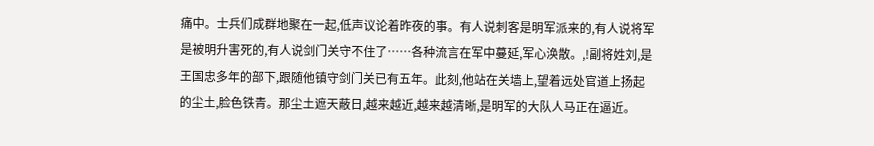痛中。士兵们成群地聚在一起,低声议论着昨夜的事。有人说刺客是明军派来的,有人说将军是被明升害死的,有人说剑门关守不住了……各种流言在军中蔓延,军心涣散。,!副将姓刘,是王国忠多年的部下,跟随他镇守剑门关已有五年。此刻,他站在关墙上,望着远处官道上扬起的尘土,脸色铁青。那尘土遮天蔽日,越来越近,越来越清晰,是明军的大队人马正在逼近。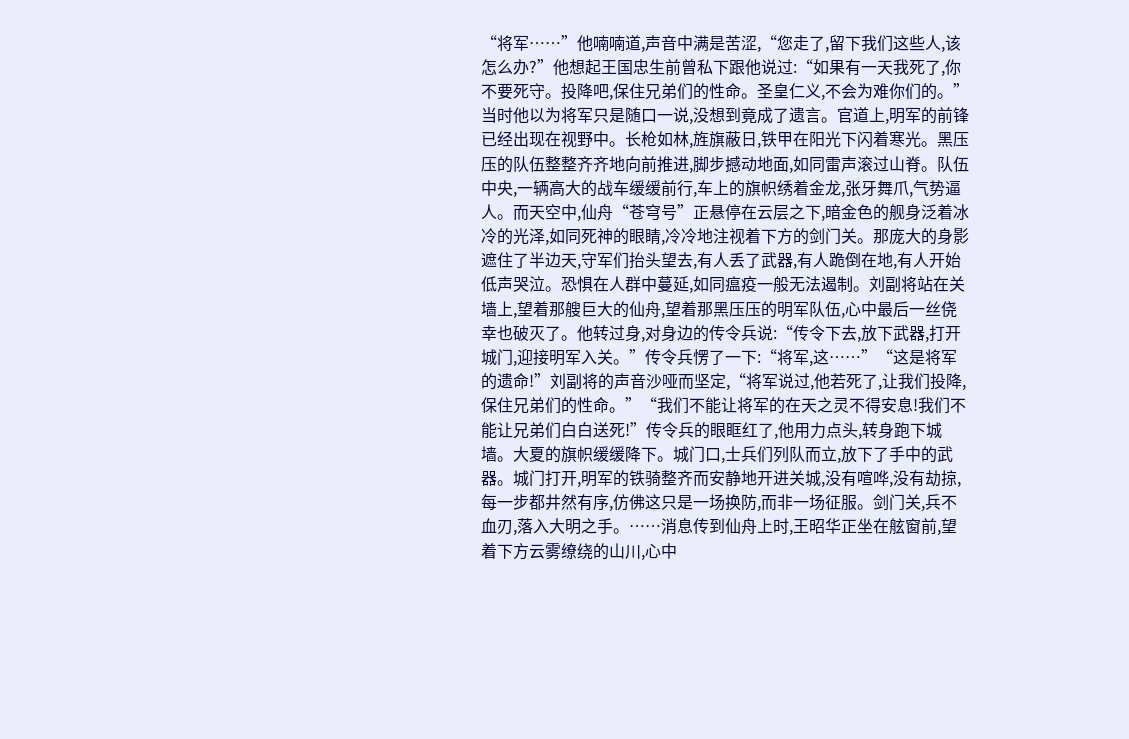“将军……”他喃喃道,声音中满是苦涩,“您走了,留下我们这些人,该怎么办?”他想起王国忠生前曾私下跟他说过:“如果有一天我死了,你不要死守。投降吧,保住兄弟们的性命。圣皇仁义,不会为难你们的。”当时他以为将军只是随口一说,没想到竟成了遗言。官道上,明军的前锋已经出现在视野中。长枪如林,旌旗蔽日,铁甲在阳光下闪着寒光。黑压压的队伍整整齐齐地向前推进,脚步撼动地面,如同雷声滚过山脊。队伍中央,一辆高大的战车缓缓前行,车上的旗帜绣着金龙,张牙舞爪,气势逼人。而天空中,仙舟“苍穹号”正悬停在云层之下,暗金色的舰身泛着冰冷的光泽,如同死神的眼睛,冷冷地注视着下方的剑门关。那庞大的身影遮住了半边天,守军们抬头望去,有人丢了武器,有人跪倒在地,有人开始低声哭泣。恐惧在人群中蔓延,如同瘟疫一般无法遏制。刘副将站在关墙上,望着那艘巨大的仙舟,望着那黑压压的明军队伍,心中最后一丝侥幸也破灭了。他转过身,对身边的传令兵说:“传令下去,放下武器,打开城门,迎接明军入关。”传令兵愣了一下:“将军,这……”“这是将军的遗命!”刘副将的声音沙哑而坚定,“将军说过,他若死了,让我们投降,保住兄弟们的性命。”“我们不能让将军的在天之灵不得安息!我们不能让兄弟们白白送死!”传令兵的眼眶红了,他用力点头,转身跑下城墙。大夏的旗帜缓缓降下。城门口,士兵们列队而立,放下了手中的武器。城门打开,明军的铁骑整齐而安静地开进关城,没有喧哗,没有劫掠,每一步都井然有序,仿佛这只是一场换防,而非一场征服。剑门关,兵不血刃,落入大明之手。……消息传到仙舟上时,王昭华正坐在舷窗前,望着下方云雾缭绕的山川,心中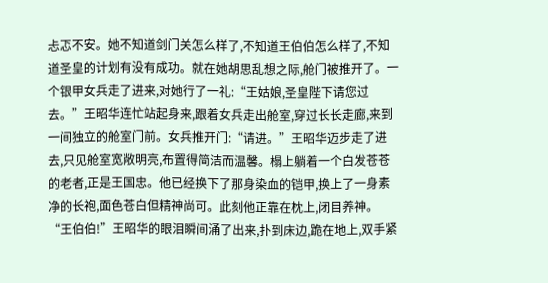忐忑不安。她不知道剑门关怎么样了,不知道王伯伯怎么样了,不知道圣皇的计划有没有成功。就在她胡思乱想之际,舱门被推开了。一个银甲女兵走了进来,对她行了一礼:“王姑娘,圣皇陛下请您过去。”王昭华连忙站起身来,跟着女兵走出舱室,穿过长长走廊,来到一间独立的舱室门前。女兵推开门:“请进。”王昭华迈步走了进去,只见舱室宽敞明亮,布置得简洁而温馨。榻上躺着一个白发苍苍的老者,正是王国忠。他已经换下了那身染血的铠甲,换上了一身素净的长袍,面色苍白但精神尚可。此刻他正靠在枕上,闭目养神。“王伯伯!”王昭华的眼泪瞬间涌了出来,扑到床边,跪在地上,双手紧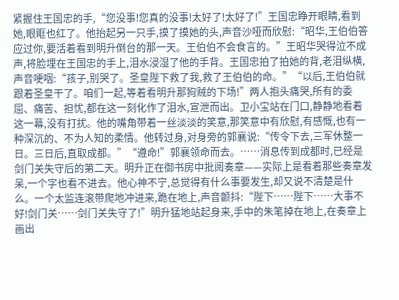紧握住王国忠的手,“您没事!您真的没事!太好了!太好了!”王国忠睁开眼睛,看到她,眼眶也红了。他抬起另一只手,摸了摸她的头,声音沙哑而欣慰:“昭华,王伯伯答应过你,要活着看到明升倒台的那一天。王伯伯不会食言的。”王昭华哭得泣不成声,将脸埋在王国忠的手上,泪水浸湿了他的手背。王国忠拍了拍她的背,老泪纵横,声音哽咽:“孩子,别哭了。圣皇陛下救了我,救了王伯伯的命。”“以后,王伯伯就跟着圣皇干了。咱们一起,等着看明升那狗贼的下场!”两人抱头痛哭,所有的委屈、痛苦、担忧,都在这一刻化作了泪水,宣泄而出。卫小宝站在门口,静静地看着这一幕,没有打扰。他的嘴角带着一丝淡淡的笑意,那笑意中有欣慰,有感慨,也有一种深沉的、不为人知的柔情。他转过身,对身旁的郭襄说:“传令下去,三军休整一日。三日后,直取成都。”“遵命!”郭襄领命而去。……消息传到成都时,已经是剑门关失守后的第二天。明升正在御书房中批阅奏章——实际上是看着那些奏章发呆,一个字也看不进去。他心神不宁,总觉得有什么事要发生,却又说不清楚是什么。一个太监连滚带爬地冲进来,跪在地上,声音颤抖:“陛下……陛下……大事不好!剑门关……剑门关失守了!”明升猛地站起身来,手中的朱笔掉在地上,在奏章上画出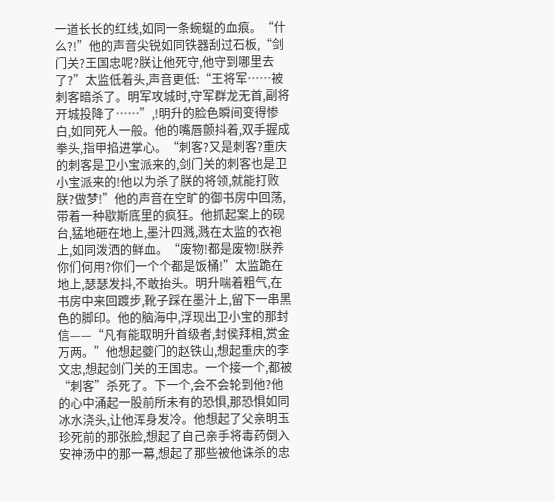一道长长的红线,如同一条蜿蜒的血痕。“什么?!”他的声音尖锐如同铁器刮过石板,“剑门关?王国忠呢?朕让他死守,他守到哪里去了?”太监低着头,声音更低:“王将军……被刺客暗杀了。明军攻城时,守军群龙无首,副将开城投降了……”,!明升的脸色瞬间变得惨白,如同死人一般。他的嘴唇颤抖着,双手握成拳头,指甲掐进掌心。“刺客?又是刺客?重庆的刺客是卫小宝派来的,剑门关的刺客也是卫小宝派来的!他以为杀了朕的将领,就能打败朕?做梦!”他的声音在空旷的御书房中回荡,带着一种歇斯底里的疯狂。他抓起案上的砚台,猛地砸在地上,墨汁四溅,溅在太监的衣袍上,如同泼洒的鲜血。“废物!都是废物!朕养你们何用?你们一个个都是饭桶!”太监跪在地上,瑟瑟发抖,不敢抬头。明升喘着粗气,在书房中来回踱步,靴子踩在墨汁上,留下一串黑色的脚印。他的脑海中,浮现出卫小宝的那封信——“凡有能取明升首级者,封侯拜相,赏金万两。”他想起夔门的赵铁山,想起重庆的李文忠,想起剑门关的王国忠。一个接一个,都被“刺客”杀死了。下一个,会不会轮到他?他的心中涌起一股前所未有的恐惧,那恐惧如同冰水浇头,让他浑身发冷。他想起了父亲明玉珍死前的那张脸,想起了自己亲手将毒药倒入安神汤中的那一幕,想起了那些被他诛杀的忠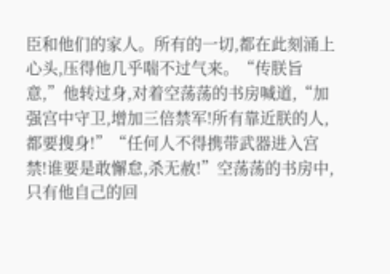臣和他们的家人。所有的一切,都在此刻涌上心头,压得他几乎喘不过气来。“传朕旨意,”他转过身,对着空荡荡的书房喊道,“加强宫中守卫,增加三倍禁军!所有靠近朕的人,都要搜身!”“任何人不得携带武器进入宫禁!谁要是敢懈怠,杀无赦!”空荡荡的书房中,只有他自己的回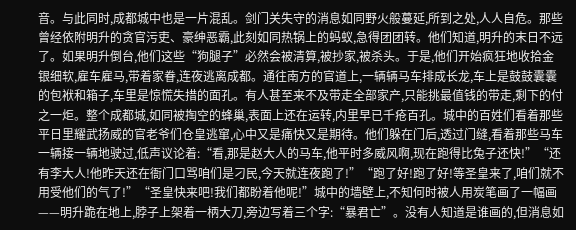音。与此同时,成都城中也是一片混乱。剑门关失守的消息如同野火般蔓延,所到之处,人人自危。那些曾经依附明升的贪官污吏、豪绅恶霸,此刻如同热锅上的蚂蚁,急得团团转。他们知道,明升的末日不远了。如果明升倒台,他们这些“狗腿子”必然会被清算,被抄家,被杀头。于是,他们开始疯狂地收拾金银细软,雇车雇马,带着家眷,连夜逃离成都。通往南方的官道上,一辆辆马车排成长龙,车上是鼓鼓囊囊的包袱和箱子,车里是惊慌失措的面孔。有人甚至来不及带走全部家产,只能挑最值钱的带走,剩下的付之一炬。整个成都城,如同被掏空的蜂巢,表面上还在运转,内里早已千疮百孔。城中的百姓们看着那些平日里耀武扬威的官老爷们仓皇逃窜,心中又是痛快又是期待。他们躲在门后,透过门缝,看着那些马车一辆接一辆地驶过,低声议论着:“看,那是赵大人的马车,他平时多威风啊,现在跑得比兔子还快!”“还有李大人!他昨天还在衙门口骂咱们是刁民,今天就连夜跑了!”“跑了好!跑了好!等圣皇来了,咱们就不用受他们的气了!”“圣皇快来吧!我们都盼着他呢!”城中的墙壁上,不知何时被人用炭笔画了一幅画——明升跪在地上,脖子上架着一柄大刀,旁边写着三个字:“暴君亡”。没有人知道是谁画的,但消息如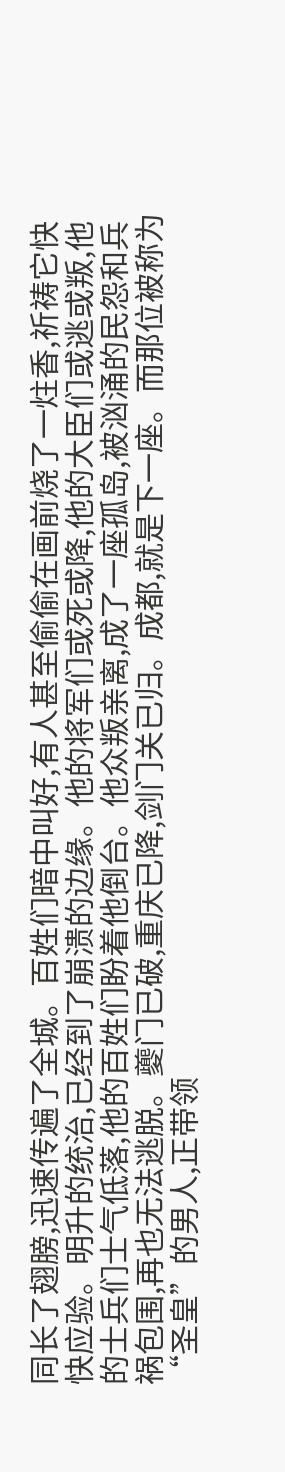同长了翅膀,迅速传遍了全城。百姓们暗中叫好,有人甚至偷偷在画前烧了一炷香,祈祷它快快应验。明升的统治,已经到了崩溃的边缘。他的将军们或死或降,他的大臣们或逃或叛,他的士兵们士气低落,他的百姓们盼着他倒台。他众叛亲离,成了一座孤岛,被汹涌的民怨和兵祸包围,再也无法逃脱。夔门已破,重庆已降,剑门关已归。成都,就是下一座。而那位被称为“圣皇”的男人,正带领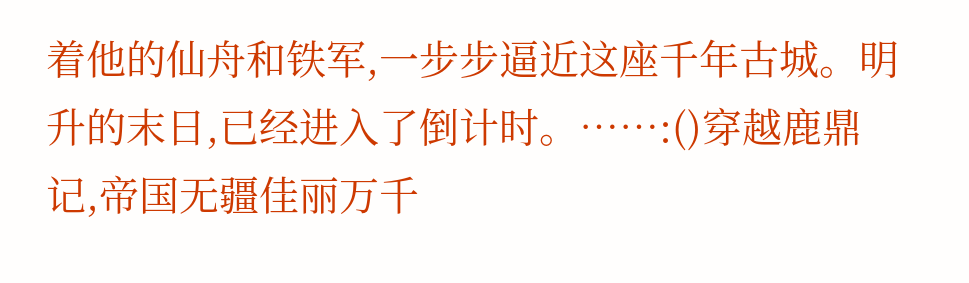着他的仙舟和铁军,一步步逼近这座千年古城。明升的末日,已经进入了倒计时。……:()穿越鹿鼎记,帝国无疆佳丽万千